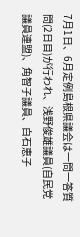7月1日、6月定例島根県議会は一問一答質問(2日目)が行われ、浅野俊雄議員(自民党議員連盟)、角智子議員、白石恵子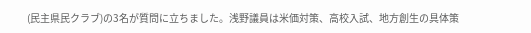(民主県民クラブ)の3名が質問に立ちました。浅野議員は米価対策、高校入試、地方創生の具体策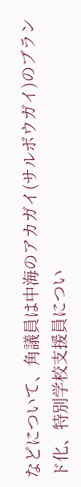などについて、角議員は中海のアカガイ(サルボウガイ)のブランド化、特別学校支援員につい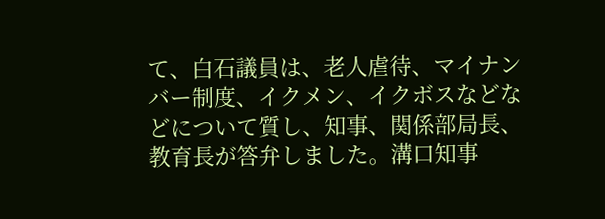て、白石議員は、老人虐待、マイナンバー制度、イクメン、イクボスなどなどについて質し、知事、関係部局長、教育長が答弁しました。溝口知事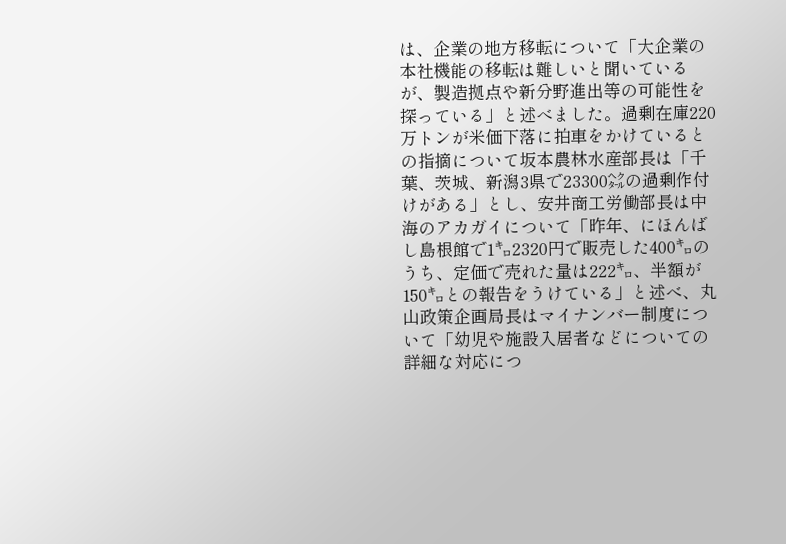は、企業の地方移転について「大企業の本社機能の移転は難しいと聞いているが、製造拠点や新分野進出等の可能性を探っている」と述べました。過剰在庫220万トンが米価下落に拍車をかけているとの指摘について坂本農林水産部長は「千葉、茨城、新潟3県で23300㌶の過剰作付けがある」とし、安井商工労働部長は中海のアカガイについて「昨年、にほんばし島根館で1㌔2320円で販売した400㌔のうち、定価で売れた量は222㌔、半額が150㌔との報告をうけている」と述べ、丸山政策企画局長はマイナンバー制度について「幼児や施設入居者などについての詳細な対応につ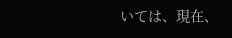いては、現在、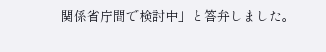関係省庁間で検討中」と答弁しました。